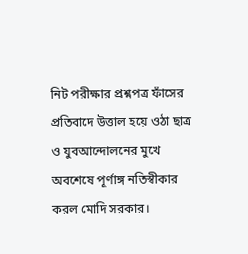নিট পরীক্ষার প্রশ্নপত্র ফাঁসের প্রতিবাদে উত্তাল হয়ে ওঠা ছাত্র ও যুবআন্দোলনের মুখে অবশেষে পূর্ণাঙ্গ নতিস্বীকার করল মোদি সরকার।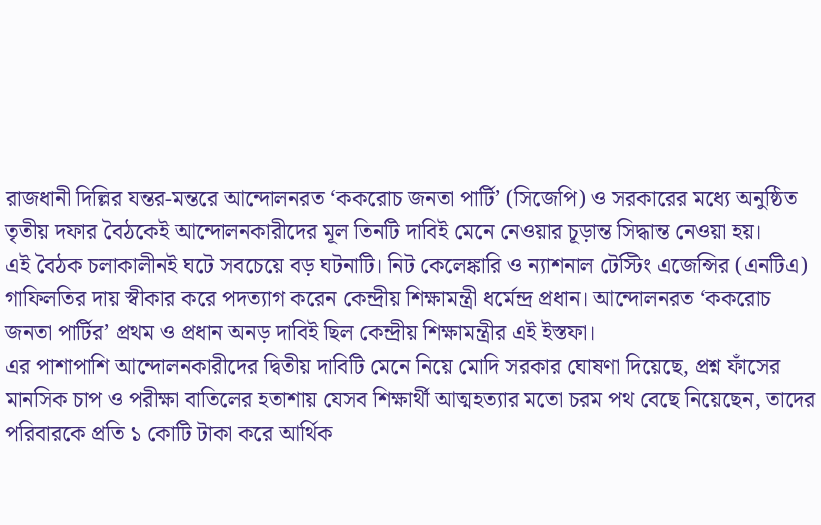রাজধানী দিল্লির যন্তর-মন্তরে আন্দোলনরত ‘ককরোচ জনতা পার্টি’ (সিজেপি) ও সরকারের মধ্যে অনুষ্ঠিত তৃতীয় দফার বৈঠকেই আন্দোলনকারীদের মূল তিনটি দাবিই মেনে নেওয়ার চূড়ান্ত সিদ্ধান্ত নেওয়া হয়।
এই বৈঠক চলাকালীনই ঘটে সবচেয়ে বড় ঘটনাটি। নিট কেলেঙ্কারি ও ন্যাশনাল টেস্টিং এজেন্সির (এনটিএ) গাফিলতির দায় স্বীকার করে পদত্যাগ করেন কেন্দ্রীয় শিক্ষামন্ত্রী ধর্মেন্দ্র প্রধান। আন্দোলনরত ‘ককরোচ জনতা পার্টির’ প্রথম ও প্রধান অনড় দাবিই ছিল কেন্দ্রীয় শিক্ষামন্ত্রীর এই ইস্তফা।
এর পাশাপাশি আন্দোলনকারীদের দ্বিতীয় দাবিটি মেনে নিয়ে মোদি সরকার ঘোষণা দিয়েছে, প্রশ্ন ফাঁসের মানসিক চাপ ও পরীক্ষা বাতিলের হতাশায় যেসব শিক্ষার্থী আত্মহত্যার মতো চরম পথ বেছে নিয়েছেন, তাদের পরিবারকে প্রতি ১ কোটি টাকা করে আর্থিক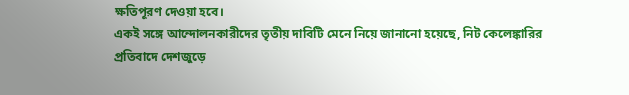ক্ষতিপূরণ দেওয়া হবে।
একই সঙ্গে আন্দোলনকারীদের তৃতীয় দাবিটি মেনে নিয়ে জানানো হয়েছে, নিট কেলেঙ্কারির প্রতিবাদে দেশজুড়ে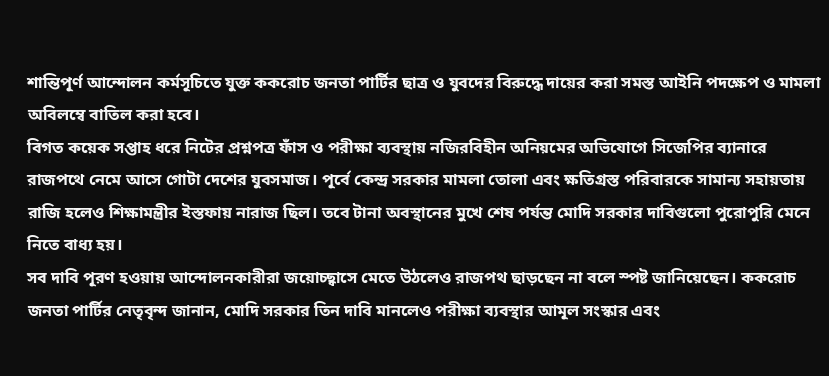শান্তিপূর্ণ আন্দোলন কর্মসূচিতে যুক্ত ককরোচ জনতা পার্টির ছাত্র ও যুবদের বিরুদ্ধে দায়ের করা সমস্ত আইনি পদক্ষেপ ও মামলা অবিলম্বে বাতিল করা হবে।
বিগত কয়েক সপ্তাহ ধরে নিটের প্রশ্নপত্র ফাঁস ও পরীক্ষা ব্যবস্থায় নজিরবিহীন অনিয়মের অভিযোগে সিজেপির ব্যানারে রাজপথে নেমে আসে গোটা দেশের যুবসমাজ। পূর্বে কেন্দ্র সরকার মামলা তোলা এবং ক্ষতিগ্রস্ত পরিবারকে সামান্য সহায়তায় রাজি হলেও শিক্ষামন্ত্রীর ইস্তফায় নারাজ ছিল। তবে টানা অবস্থানের মুখে শেষ পর্যন্ত মোদি সরকার দাবিগুলো পুরোপুরি মেনে নিতে বাধ্য হয়।
সব দাবি পূরণ হওয়ায় আন্দোলনকারীরা জয়োচ্ছ্বাসে মেতে উঠলেও রাজপথ ছাড়ছেন না বলে স্পষ্ট জানিয়েছেন। ককরোচ জনতা পার্টির নেতৃবৃন্দ জানান, মোদি সরকার তিন দাবি মানলেও পরীক্ষা ব্যবস্থার আমূল সংস্কার এবং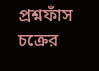প্রশ্নফাঁস চক্রের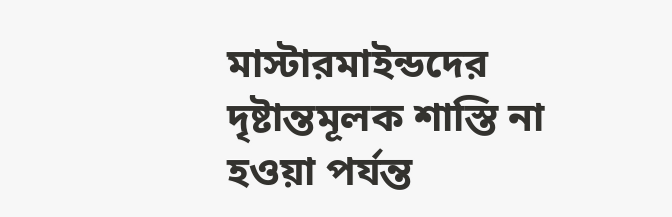মাস্টারমাইন্ডদের দৃষ্টান্তমূলক শাস্তি না হওয়া পর্যন্ত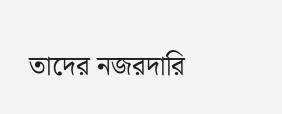তাদের নজরদারি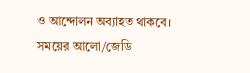ও আন্দোলন অব্যাহত থাকবে।
সময়ের আলো/জেডি